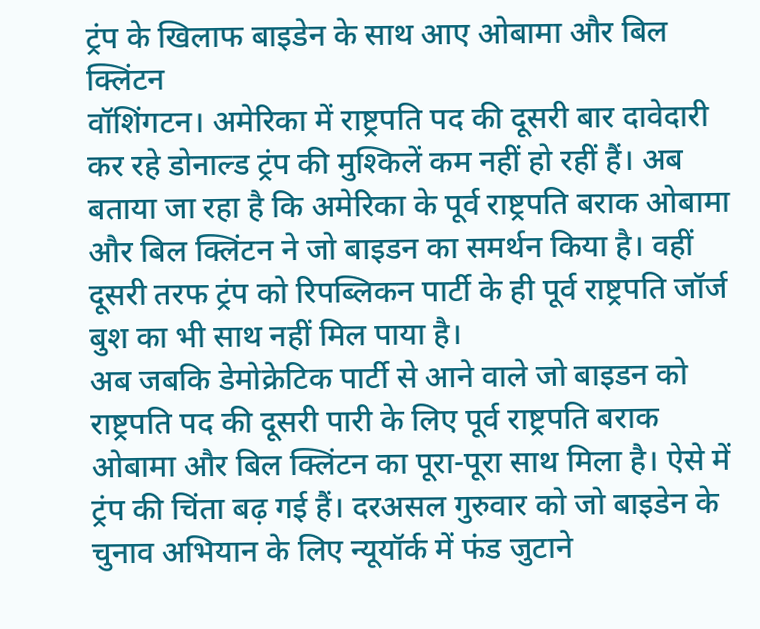ट्रंप के खिलाफ बाइडेन के साथ आए ओबामा और बिल क्लिंटन
वॉशिंगटन। अमेरिका में राष्ट्रपति पद की दूसरी बार दावेदारी कर रहे डोनाल्ड ट्रंप की मुश्किलें कम नहीं हो रहीं हैं। अब बताया जा रहा है कि अमेरिका के पूर्व राष्ट्रपति बराक ओबामा और बिल क्लिंटन ने जो बाइडन का समर्थन किया है। वहीं दूसरी तरफ ट्रंप को रिपब्लिकन पार्टी के ही पूर्व राष्ट्रपति जॉर्ज बुश का भी साथ नहीं मिल पाया है।
अब जबकि डेमोक्रेटिक पार्टी से आने वाले जो बाइडन को राष्ट्रपति पद की दूसरी पारी के लिए पूर्व राष्ट्रपति बराक ओबामा और बिल क्लिंटन का पूरा-पूरा साथ मिला है। ऐसे में ट्रंप की चिंता बढ़ गई हैं। दरअसल गुरुवार को जो बाइडेन के चुनाव अभियान के लिए न्यूयॉर्क में फंड जुटाने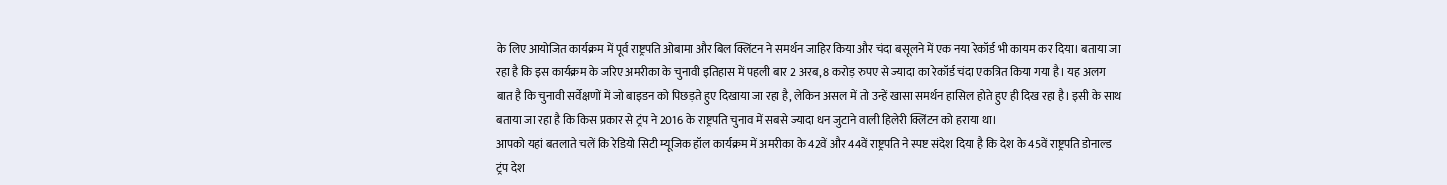के लिए आयोजित कार्यक्रम में पूर्व राष्ट्रपति ओबामा और बिल क्लिंटन ने समर्थन जाहिर किया और चंदा बसूलने में एक नया रेकॉर्ड भी कायम कर दिया। बताया जा रहा है कि इस कार्यक्रम के जरिए अमरीका के चुनावी इतिहास में पहली बार 2 अरब, 8 करोड़ रुपए से ज्यादा का रेकॉर्ड चंदा एकत्रित किया गया है। यह अलग बात है कि चुनावी सर्वेक्षणों में जो बाइडन को पिछड़ते हुए दिखाया जा रहा है, लेकिन असल में तो उन्हें खासा समर्थन हासिल होते हुए ही दिख रहा है। इसी के साथ बताया जा रहा है कि किस प्रकार से ट्रंप ने 2016 के राष्ट्रपति चुनाव में सबसे ज्यादा धन जुटाने वाली हिलेरी क्लिंटन को हराया था।
आपको यहां बतलाते चलें कि रेडियो सिटी म्यूजिक हॉल कार्यक्रम में अमरीका के 42वें और 44वें राष्ट्रपति ने स्पष्ट संदेश दिया है कि देश के 45वें राष्ट्रपति डोनाल्ड ट्रंप देश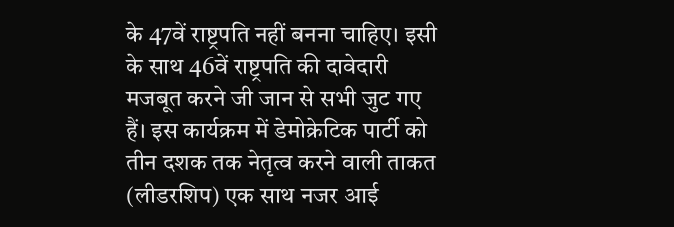के 47वें राष्ट्रपति नहीं बनना चाहिए। इसी के साथ 46वें राष्ट्रपति की दावेदारी मजबूत करने जी जान से सभी जुट गए हैं। इस कार्यक्रम में डेमोक्रेटिक पार्टी को तीन दशक तक नेतृत्व करने वाली ताकत (लीडरशिप) एक साथ नजर आई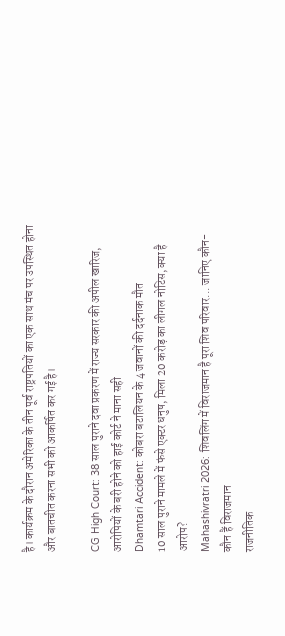है। कार्यक्रम के दौरान अमेरिका के तीन पूर्व राष्ट्रपतियों का एक साथ मंच पर उपस्थित होना और बातचीत करना सभी को आकर्षित कर गई है।

CG High Court: 38 साल पुराने दवा प्रकरण में राज्य सरकार की अपील खारिज, आरोपियों के बरी होने को हाई कोर्ट ने माना सही
Dhamtari Accident: कोबरा बटालियन के 4 जवानों की दर्दनाक मौत
10 साल पुराने मामले में फंसे एक्टर धनुष, मिला 20 करोड़ का लीगल नोटिस, क्या है आरोप?
Mahashivratri 2026: शिवलिंग में विराजमान है पूरा शिव परिवार... जानिए कौन-कौन हैं विराजमान
राजनीतिक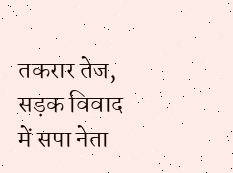तकरार तेज, सड़क विवाद में सपा नेता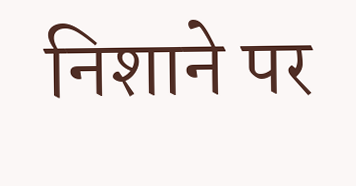निशाने पर